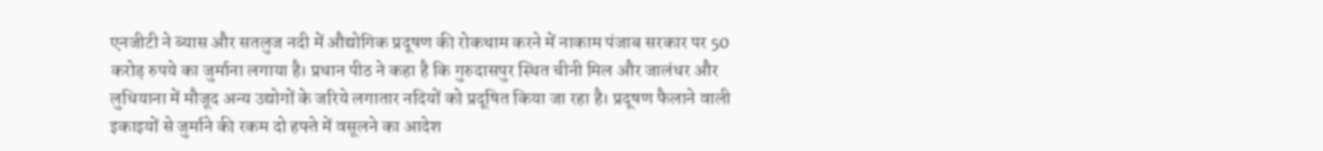एनजीटी ने ब्यास और सतलुज नदी में औद्योगिक प्रदूषण की रोकथाम करने में नाकाम पंजाब सरकार पर 50 करोड़ रुपये का जुर्माना लगाया है। प्रधान पीठ ने कहा है कि गुरुदासपुर स्थित चीनी मिल और जालंधर और लुधियाना में मौजूद अन्य उद्योगों के जरिये लगातार नदियों को प्रदूषित किया जा रहा है। प्रदूषण फैलाने वाली इकाइयों से जुर्माने की रकम दो हफ्ते में वसूलने का आदेश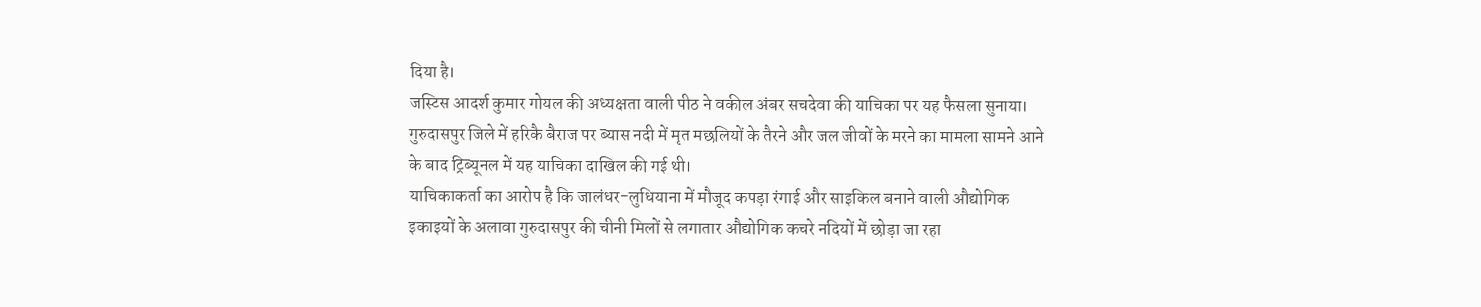दिया है।
जस्टिस आदर्श कुमार गोयल की अध्यक्षता वाली पीठ ने वकील अंबर सचदेवा की याचिका पर यह फैसला सुनाया। गुरुदासपुर जिले में हरिकै बैराज पर ब्यास नदी में मृत मछलियों के तैरने और जल जीवों के मरने का मामला सामने आने के बाद ट्रिब्यूनल में यह याचिका दाखिल की गई थी।
याचिकाकर्ता का आरोप है कि जालंधर-लुधियाना में मौजूद कपड़ा रंगाई और साइकिल बनाने वाली औद्योगिक इकाइयों के अलावा गुरुदासपुर की चीनी मिलों से लगातार औद्योगिक कचरे नदियों में छोड़ा जा रहा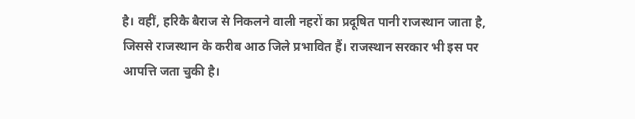है। वहीं, हरिकै बैराज से निकलने वाली नहरों का प्रदूषित पानी राजस्थान जाता है, जिससे राजस्थान के करीब आठ जिले प्रभावित हैं। राजस्थान सरकार भी इस पर आपत्ति जता चुकी है।